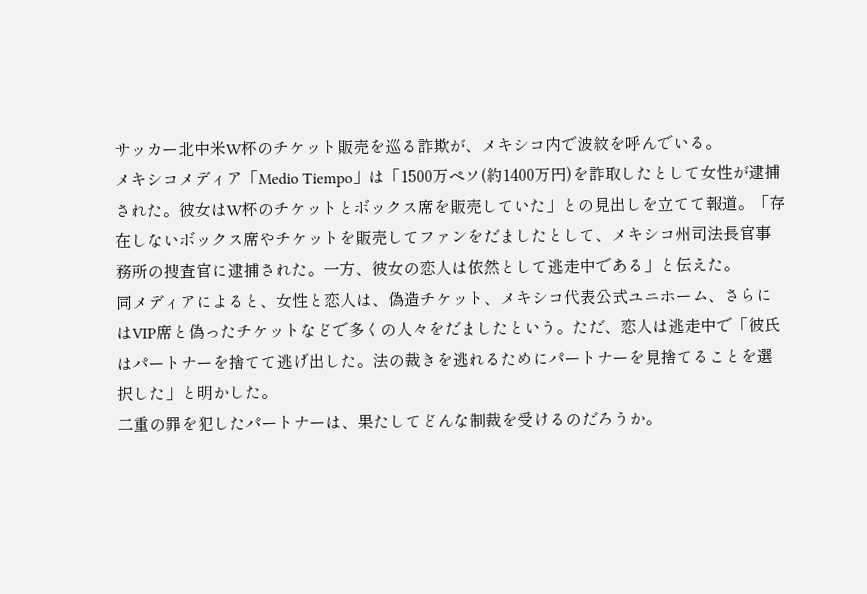サッカー北中米W杯のチケット販売を巡る詐欺が、メキシコ内で波紋を呼んでいる。
メキシコメディア「Medio Tiempo」は「1500万ペソ(約1400万円)を詐取したとして女性が逮捕された。彼女はW杯のチケットとボックス席を販売していた」との見出しを立てて報道。「存在しないボックス席やチケットを販売してファンをだましたとして、メキシコ州司法長官事務所の捜査官に逮捕された。一方、彼女の恋人は依然として逃走中である」と伝えた。
同メディアによると、女性と恋人は、偽造チケット、メキシコ代表公式ユニホーム、さらにはVIP席と偽ったチケットなどで多くの人々をだましたという。ただ、恋人は逃走中で「彼氏はパートナーを捨てて逃げ出した。法の裁きを逃れるためにパートナーを見捨てることを選択した」と明かした。
二重の罪を犯したパートナーは、果たしてどんな制裁を受けるのだろうか。